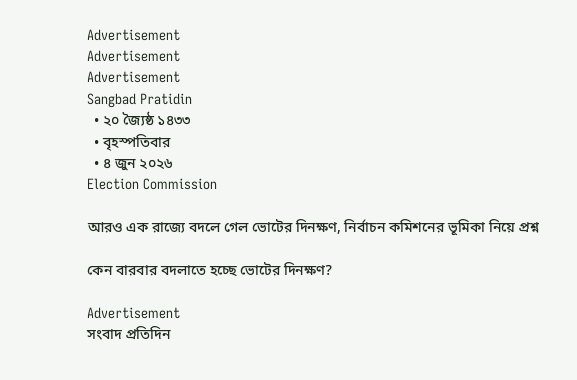Advertisement
Advertisement
Advertisement
Sangbad Pratidin
  • ২০ জ্যৈষ্ঠ ১৪৩৩
  • বৃহস্পতিবার
  • ৪ জুন ২০২৬
Election Commission

আরও এক রাজ্যে বদলে গেল ভোটের দিনক্ষণ, নির্বাচন কমিশনের ভূমিকা নিয়ে প্রশ্ন

কেন বারবার বদলাতে হচ্ছে ভোটের দিনক্ষণ?

Advertisement
সংবাদ প্রতিদিন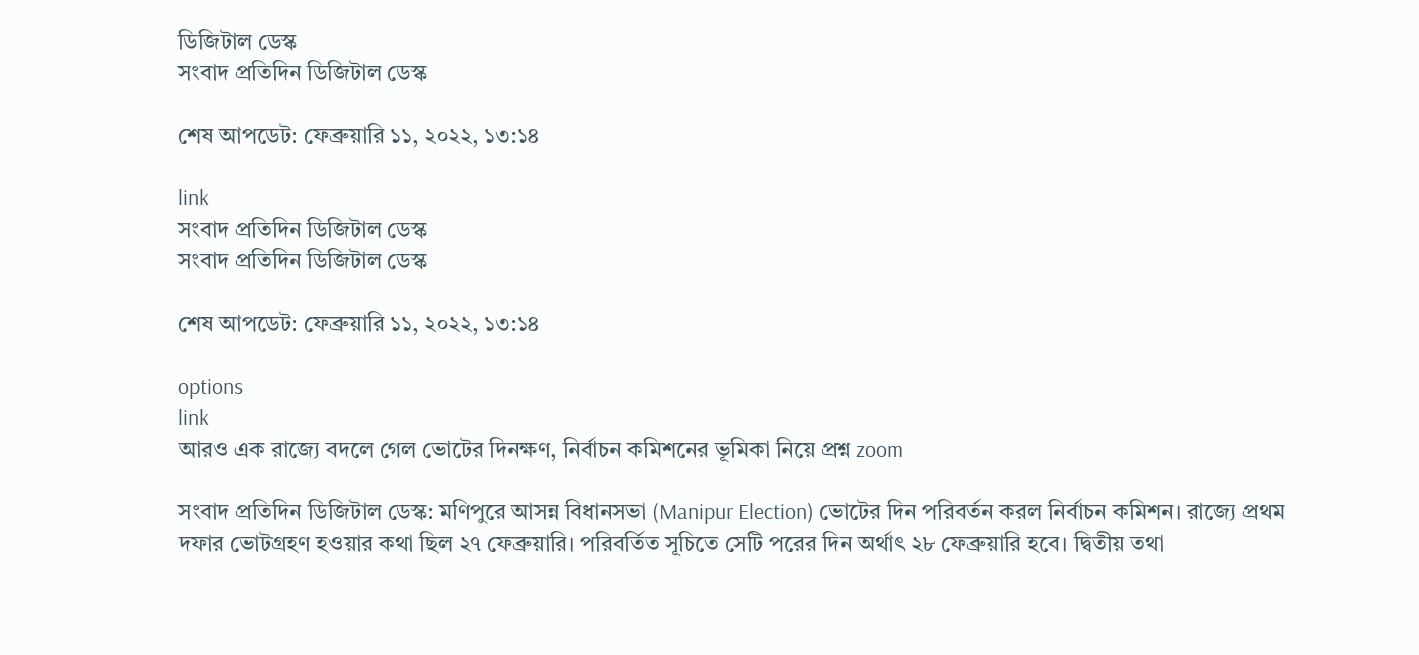ডিজিটাল ডেস্ক
সংবাদ প্রতিদিন ডিজিটাল ডেস্ক

শেষ আপডেট: ফেব্রুয়ারি ১১, ২০২২, ১৩:১৪

link
সংবাদ প্রতিদিন ডিজিটাল ডেস্ক
সংবাদ প্রতিদিন ডিজিটাল ডেস্ক

শেষ আপডেট: ফেব্রুয়ারি ১১, ২০২২, ১৩:১৪

options
link
আরও এক রাজ্যে বদলে গেল ভোটের দিনক্ষণ, নির্বাচন কমিশনের ভূমিকা নিয়ে প্রশ্ন zoom

সংবাদ প্রতিদিন ডিজিটাল ডেস্ক: মণিপুরে আসন্ন বিধানসভা (Manipur Election) ভোটের দিন পরিবর্তন করল নির্বাচন কমিশন। রাজ্যে প্রথম দফার ভোটগ্রহণ হওয়ার কথা ছিল ২৭ ফেব্রুয়ারি। পরিবর্তিত সূচিতে সেটি পরের দিন অর্থাৎ ২৮ ফেব্রুয়ারি হবে। দ্বিতীয় তথা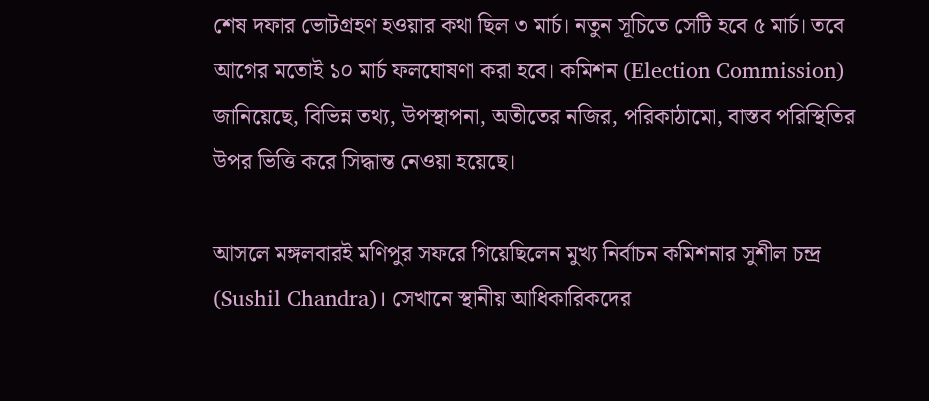শেষ দফার ভোটগ্রহণ হওয়ার কথা ছিল ৩ মার্চ। নতুন সূচিতে সেটি হবে ৫ মার্চ। তবে আগের মতোই ১০ মার্চ ফলঘোষণা করা হবে। কমিশন (Election Commission) জানিয়েছে, বিভিন্ন তথ্য, উপস্থাপনা, অতীতের নজির, পরিকাঠামো, বাস্তব পরিস্থিতির উপর ভিত্তি করে সিদ্ধান্ত নেওয়া হয়েছে।

আসলে মঙ্গলবারই মণিপুর সফরে গিয়েছিলেন মুখ্য নির্বাচন কমিশনার সুশীল চন্দ্র (Sushil Chandra)। সেখানে স্থানীয় আধিকারিকদের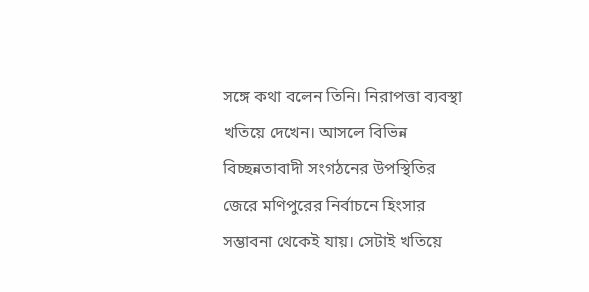সঙ্গে কথা বলেন তিনি। নিরাপত্তা ব্যবস্থা খতিয়ে দেখেন। আসলে বিভিন্ন বিচ্ছন্নতাবাদী সংগঠনের উপস্থিতির জেরে মণিপুরের নির্বাচনে হিংসার সম্ভাবনা থেকেই যায়। সেটাই খতিয়ে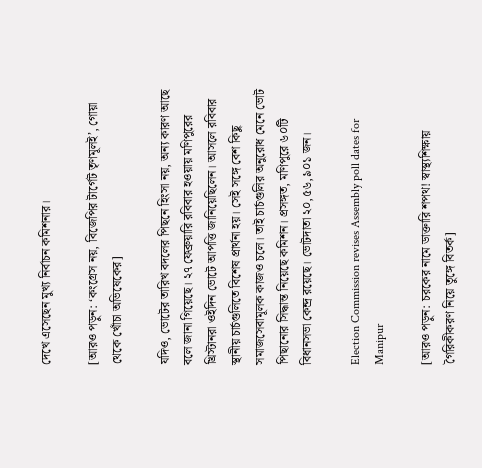দেখে এসেছেন মুখ্য নির্বাচন কমিশনার।

[আরও পড়ুন: ‘কংগ্রেস নয়, বিজেপির টার্গেট তৃণমূলই’, গোয়া থেকে খোঁচা অভিষেকের]

যদিও, ভোটের তারিখ বদলের পিছনে হিংসা নয়, অন্য কারণ আছে বলে জানা গিয়েছে। ২৭ ফেব্রুয়ারি রবিবার হওয়ায় মণিপুরের খ্রিস্টানরা ওইদিন ভোটে আপত্তি জানিয়েছিলেন। আসলে রবিবার স্থানীয় চার্চগুলিতে বিশেষ প্রার্থনা হয়। সেই সঙ্গে বেশ কিছু সমাজসেবামূলক কাজও চলে। তাই চার্চগুলির অনুরোধ মেনে ভোট পিছানোর সিদ্ধান্ত নিয়েছে কমিশন। প্রসঙ্গত, মণিপুরে ৬০টি বিধানসভা কেন্দ্র রয়েছে। ভোটদাতা ২০,৫৬,৯০১ জন।

Election Commission revises Assembly poll dates for Manipur

[আরও পড়ুন: চরকের নামে ডাক্তারি শপথ! স্বাস্থ্যশিক্ষায় গৈরিকীকরণ নিয়ে তুঙ্গে বিতর্ক]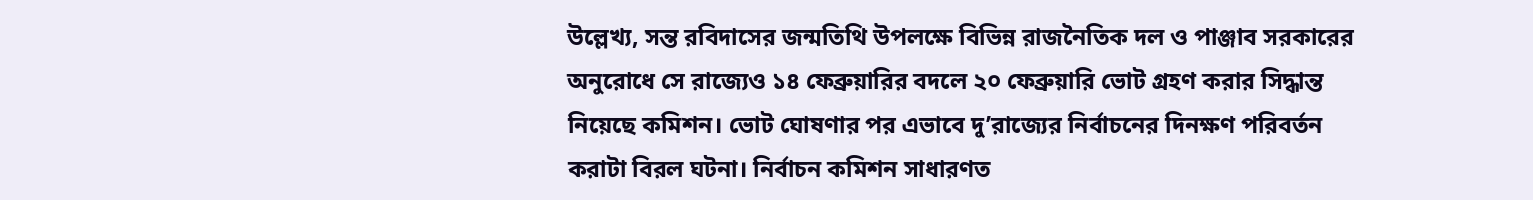উল্লেখ্য, সন্ত রবিদাসের জন্মতিথি উপলক্ষে বিভিন্ন রাজনৈতিক দল ও পাঞ্জাব সরকারের অনুরোধে সে রাজ্যেও ১৪ ফেব্রুয়ারির বদলে ২০ ফেব্রুয়ারি ভোট গ্রহণ করার সিদ্ধান্ত নিয়েছে কমিশন। ভোট ঘোষণার পর এভাবে দু’রাজ্যের নির্বাচনের দিনক্ষণ পরিবর্তন করাটা বিরল ঘটনা। নির্বাচন কমিশন সাধারণত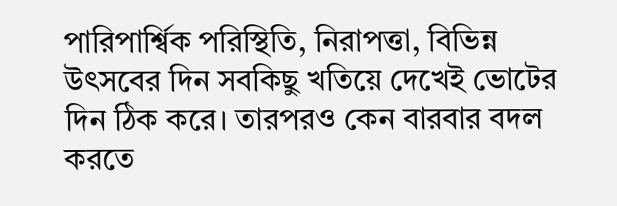পারিপার্শ্বিক পরিস্থিতি, নিরাপত্তা, বিভিন্ন উৎসবের দিন সবকিছু খতিয়ে দেখেই ভোটের দিন ঠিক করে। তারপরও কেন বারবার বদল করতে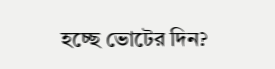হচ্ছে ভোটের দিন?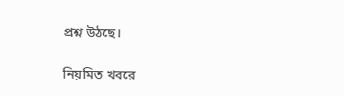প্রশ্ন উঠছে।

নিয়মিত খবরে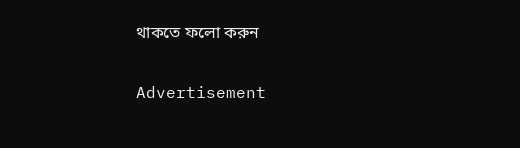থাকতে ফলো করুন

Advertisement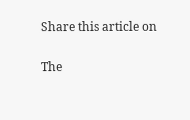Share this article on

The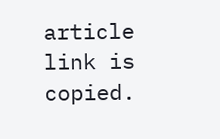article link is copied.